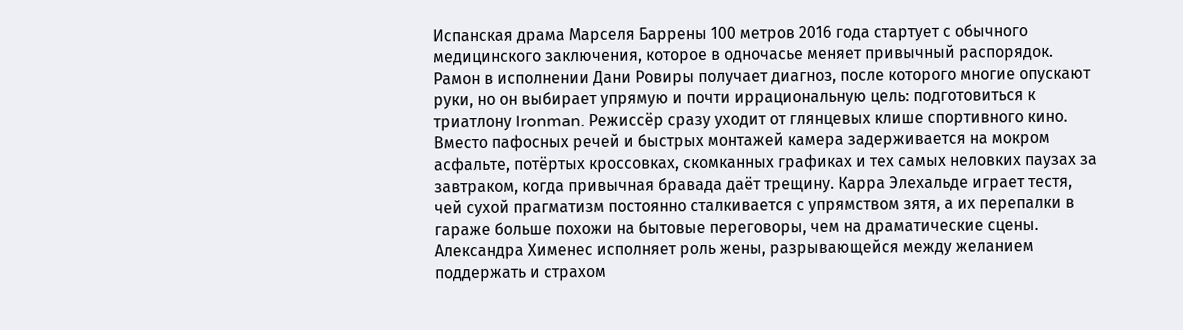Испанская драма Марселя Баррены 100 метров 2016 года стартует с обычного медицинского заключения, которое в одночасье меняет привычный распорядок. Рамон в исполнении Дани Ровиры получает диагноз, после которого многие опускают руки, но он выбирает упрямую и почти иррациональную цель: подготовиться к триатлону Ironman. Режиссёр сразу уходит от глянцевых клише спортивного кино. Вместо пафосных речей и быстрых монтажей камера задерживается на мокром асфальте, потёртых кроссовках, скомканных графиках и тех самых неловких паузах за завтраком, когда привычная бравада даёт трещину. Карра Элехальде играет тестя, чей сухой прагматизм постоянно сталкивается с упрямством зятя, а их перепалки в гараже больше похожи на бытовые переговоры, чем на драматические сцены. Александра Хименес исполняет роль жены, разрывающейся между желанием поддержать и страхом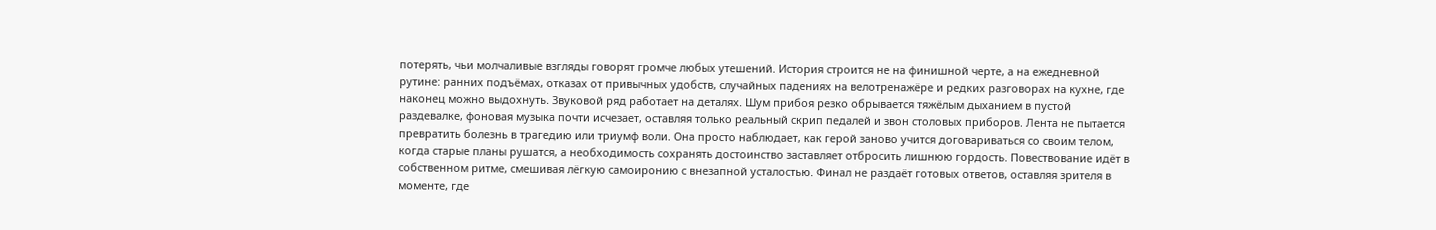потерять, чьи молчаливые взгляды говорят громче любых утешений. История строится не на финишной черте, а на ежедневной рутине: ранних подъёмах, отказах от привычных удобств, случайных падениях на велотренажёре и редких разговорах на кухне, где наконец можно выдохнуть. Звуковой ряд работает на деталях. Шум прибоя резко обрывается тяжёлым дыханием в пустой раздевалке, фоновая музыка почти исчезает, оставляя только реальный скрип педалей и звон столовых приборов. Лента не пытается превратить болезнь в трагедию или триумф воли. Она просто наблюдает, как герой заново учится договариваться со своим телом, когда старые планы рушатся, а необходимость сохранять достоинство заставляет отбросить лишнюю гордость. Повествование идёт в собственном ритме, смешивая лёгкую самоиронию с внезапной усталостью. Финал не раздаёт готовых ответов, оставляя зрителя в моменте, где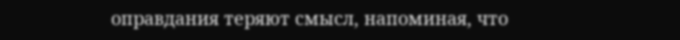оправдания теряют смысл, напоминая, что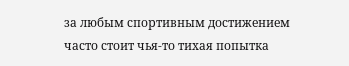за любым спортивным достижением часто стоит чья-то тихая попытка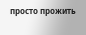просто прожить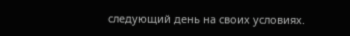следующий день на своих условиях.